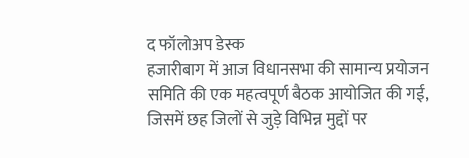द फॉलोअप डेस्क
हजारीबाग में आज विधानसभा की सामान्य प्रयोजन समिति की एक महत्वपूर्ण बैठक आयोजित की गई, जिसमें छह जिलों से जुड़े विभिन्न मुद्दों पर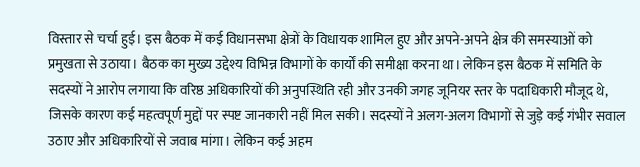विस्तार से चर्चा हुई। इस बैठक में कई विधानसभा क्षेत्रों के विधायक शामिल हुए और अपने-अपने क्षेत्र की समस्याओं को प्रमुखता से उठाया। बैठक का मुख्य उद्देश्य विभिन्न विभागों के कार्यों की समीक्षा करना था। लेकिन इस बैठक में समिति के सदस्यों ने आरोप लगाया कि वरिष्ठ अधिकारियों की अनुपस्थिति रही और उनकी जगह जूनियर स्तर के पदाधिकारी मौजूद थे, जिसके कारण कई महत्वपूर्ण मुद्दों पर स्पष्ट जानकारी नहीं मिल सकी। सदस्यों ने अलग-अलग विभागों से जुड़े कई गंभीर सवाल उठाए और अधिकारियों से जवाब मांगा। लेकिन कई अहम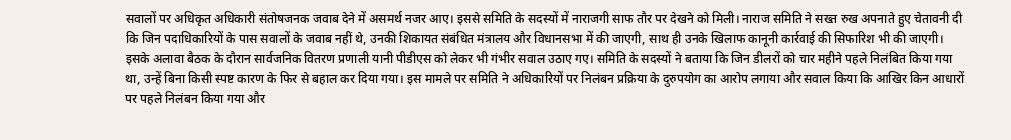सवालों पर अधिकृत अधिकारी संतोषजनक जवाब देने में असमर्थ नजर आए। इससे समिति के सदस्यों में नाराजगी साफ तौर पर देखने को मिली। नाराज समिति ने सख्त रुख अपनाते हुए चेतावनी दी कि जिन पदाधिकारियों के पास सवालों के जवाब नहीं थे, उनकी शिकायत संबंधित मंत्रालय और विधानसभा में की जाएगी, साथ ही उनके खिलाफ कानूनी कार्रवाई की सिफारिश भी की जाएगी।
इसके अलावा बैठक के दौरान सार्वजनिक वितरण प्रणाली यानी पीडीएस को लेकर भी गंभीर सवाल उठाए गए। समिति के सदस्यों ने बताया कि जिन डीलरों को चार महीने पहले निलंबित किया गया था, उन्हें बिना किसी स्पष्ट कारण के फिर से बहाल कर दिया गया। इस मामले पर समिति ने अधिकारियों पर निलंबन प्रक्रिया के दुरुपयोग का आरोप लगाया और सवाल किया कि आखिर किन आधारों पर पहले निलंबन किया गया और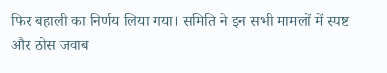फिर बहाली का निर्णय लिया गया। समिति ने इन सभी मामलों में स्पष्ट और ठोस जवाब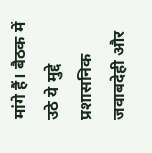मांगे हैं। बैठक में उठे ये मुद्दे प्रशासनिक जवाबदेही और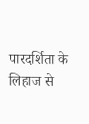पारदर्शिता के लिहाज से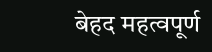बेहद महत्वपूर्ण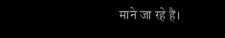माने जा रहे हैं।